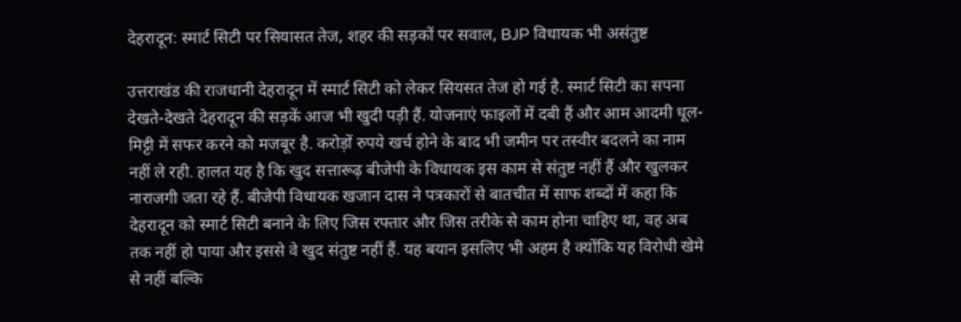देहरादून: स्मार्ट सिटी पर सियासत तेज, शहर की सड़कों पर सवाल, BJP विधायक भी असंतुष्ट

उत्तराखंड की राजधानी देहरादून में स्मार्ट सिटी को लेकर सियसत तेज हो गई है. स्मार्ट सिटी का सपना देखते-देखते देहरादून की सड़कें आज भी खुदी पड़ी हैं. योजनाएं फाइलों में दबी हैं और आम आदमी धूल-मिट्टी में सफर करने को मजबूर है. करोड़ों रुपये खर्च होने के बाद भी जमीन पर तस्वीर बदलने का नाम नहीं ले रही. हालत यह है कि खुद सत्तारूढ़ बीजेपी के विधायक इस काम से संतुष्ट नहीं हैं और खुलकर नाराजगी जता रहे हैं. बीजेपी विधायक खजान दास ने पत्रकारों से बातचीत में साफ शब्दों में कहा कि देहरादून को स्मार्ट सिटी बनाने के लिए जिस रफ्तार और जिस तरीके से काम होना चाहिए था, वह अब तक नहीं हो पाया और इससे वे खुद संतुष्ट नहीं हैं. यह बयान इसलिए भी अहम है क्योंकि यह विरोधी खेमे से नहीं बल्कि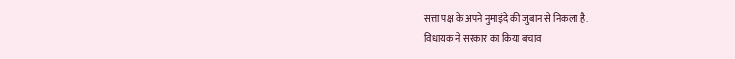सत्ता पक्ष के अपने नुमाइंदे की जुबान से निकला है.
विधायक ने सरकार का किया बचाव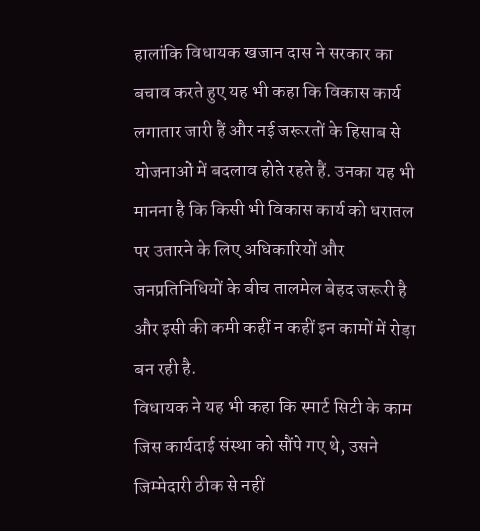हालांकि विधायक खजान दास ने सरकार का बचाव करते हुए यह भी कहा कि विकास कार्य लगातार जारी हैं और नई जरूरतों के हिसाब से योजनाओं में बदलाव होते रहते हैं. उनका यह भी मानना है कि किसी भी विकास कार्य को धरातल पर उतारने के लिए अधिकारियों और जनप्रतिनिधियों के बीच तालमेल बेहद जरूरी है और इसी की कमी कहीं न कहीं इन कामों में रोड़ा बन रही है.
विधायक ने यह भी कहा कि स्मार्ट सिटी के काम जिस कार्यदाई संस्था को सौंपे गए थे, उसने जिम्मेदारी ठीक से नहीं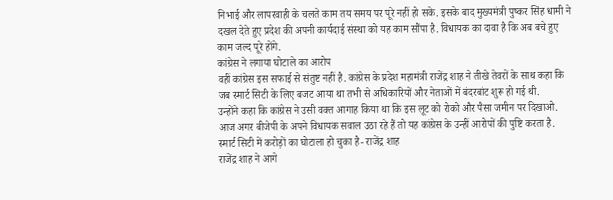निभाई और लापरवाही के चलते काम तय समय पर पूरे नहीं हो सके. इसके बाद मुख्यमंत्री पुष्कर सिंह धामी ने दखल देते हुए प्रदेश की अपनी कार्यदाई संस्था को यह काम सौंपा है. विधायक का दावा है कि अब बचे हुए काम जल्द पूरे होंगे.
कांग्रेस ने लगाया घोटाले का आरोप
वहीं कांग्रेस इस सफाई से संतुष्ट नहीं है. कांग्रेस के प्रदेश महामंत्री राजेंद्र शाह ने तीखे तेवरों के साथ कहा कि जब स्मार्ट सिटी के लिए बजट आया था तभी से अधिकारियों और नेताओं में बंदरबांट शुरू हो गई थी.
उन्होंने कहा कि कांग्रेस ने उसी वक्त आगाह किया था कि इस लूट को रोको और पैसा जमीन पर दिखाओ. आज अगर बीजेपी के अपने विधायक सवाल उठा रहे हैं तो यह कांग्रेस के उन्हीं आरोपों की पुष्टि करता है.
स्मार्ट सिटी में करोड़ों का घोटाला हो चुका है- राजेंद्र शाह
राजेंद्र शाह ने आगे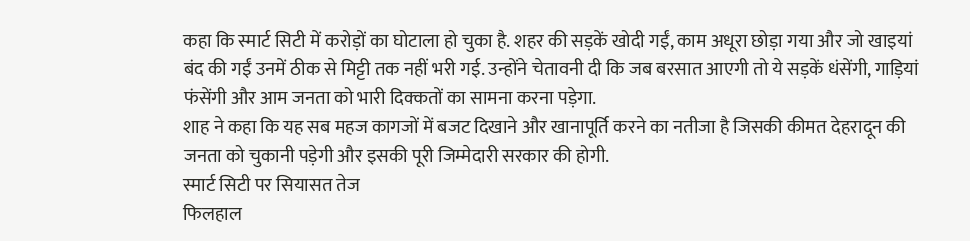कहा कि स्मार्ट सिटी में करोड़ों का घोटाला हो चुका है. शहर की सड़कें खोदी गईं, काम अधूरा छोड़ा गया और जो खाइयां बंद की गईं उनमें ठीक से मिट्टी तक नहीं भरी गई. उन्होंने चेतावनी दी कि जब बरसात आएगी तो ये सड़कें धंसेंगी, गाड़ियां फंसेंगी और आम जनता को भारी दिक्कतों का सामना करना पड़ेगा.
शाह ने कहा कि यह सब महज कागजों में बजट दिखाने और खानापूर्ति करने का नतीजा है जिसकी कीमत देहरादून की जनता को चुकानी पड़ेगी और इसकी पूरी जिम्मेदारी सरकार की होगी.
स्मार्ट सिटी पर सियासत तेज
फिलहाल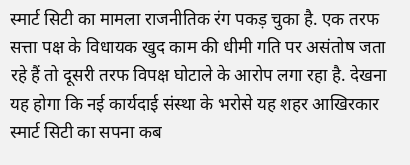स्मार्ट सिटी का मामला राजनीतिक रंग पकड़ चुका है. एक तरफ सत्ता पक्ष के विधायक खुद काम की धीमी गति पर असंतोष जता रहे हैं तो दूसरी तरफ विपक्ष घोटाले के आरोप लगा रहा है. देखना यह होगा कि नई कार्यदाई संस्था के भरोसे यह शहर आखिरकार स्मार्ट सिटी का सपना कब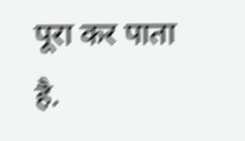पूरा कर पाता है.